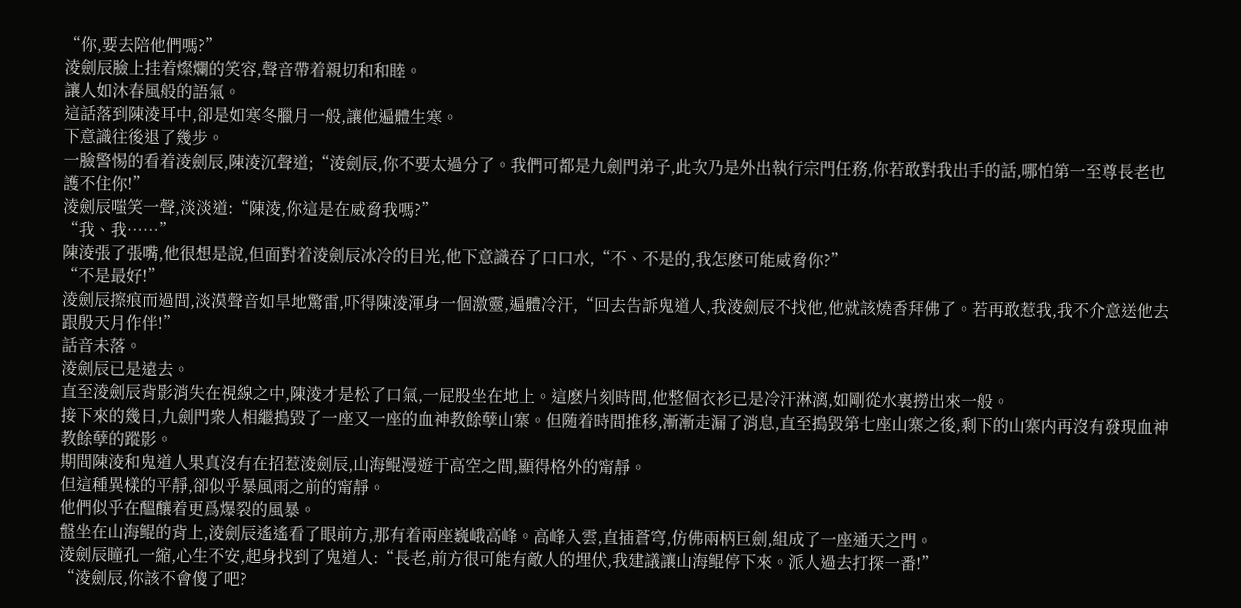“你,要去陪他們嗎?”
淩劍辰臉上挂着燦爛的笑容,聲音帶着親切和和睦。
讓人如沐春風般的語氣。
這話落到陳淩耳中,卻是如寒冬臘月一般,讓他遍體生寒。
下意識往後退了幾步。
一臉警惕的看着淩劍辰,陳淩沉聲道;“淩劍辰,你不要太過分了。我們可都是九劍門弟子,此次乃是外出執行宗門任務,你若敢對我出手的話,哪怕第一至尊長老也護不住你!”
淩劍辰嗤笑一聲,淡淡道:“陳淩,你這是在威脅我嗎?”
“我、我……”
陳淩張了張嘴,他很想是說,但面對着淩劍辰冰冷的目光,他下意識吞了口口水,“不、不是的,我怎麽可能威脅你?”
“不是最好!”
淩劍辰擦痕而過間,淡漠聲音如旱地驚雷,吓得陳淩渾身一個激靈,遍體冷汗,“回去告訴鬼道人,我淩劍辰不找他,他就該燒香拜佛了。若再敢惹我,我不介意送他去跟殷天月作伴!”
話音未落。
淩劍辰已是遠去。
直至淩劍辰背影消失在視線之中,陳淩才是松了口氣,一屁股坐在地上。這麽片刻時間,他整個衣衫已是冷汗淋漓,如剛從水裏撈出來一般。
接下來的幾日,九劍門衆人相繼搗毀了一座又一座的血神教餘孽山寨。但随着時間推移,漸漸走漏了消息,直至搗毀第七座山寨之後,剩下的山寨内再沒有發現血神教餘孽的蹤影。
期間陳淩和鬼道人果真沒有在招惹淩劍辰,山海鲲漫遊于高空之間,顯得格外的甯靜。
但這種異樣的平靜,卻似乎暴風雨之前的甯靜。
他們似乎在醞釀着更爲爆裂的風暴。
盤坐在山海鲲的背上,淩劍辰遙遙看了眼前方,那有着兩座巍峨高峰。高峰入雲,直插蒼穹,仿佛兩柄巨劍,組成了一座通天之門。
淩劍辰瞳孔一縮,心生不安,起身找到了鬼道人:“長老,前方很可能有敵人的埋伏,我建議讓山海鲲停下來。派人過去打探一番!”
“淩劍辰,你該不會傻了吧?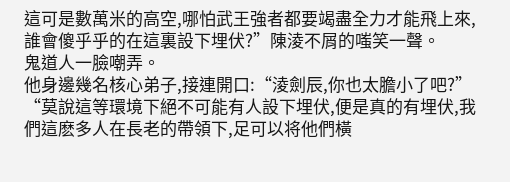這可是數萬米的高空,哪怕武王強者都要竭盡全力才能飛上來,誰會傻乎乎的在這裏設下埋伏?”陳淩不屑的嗤笑一聲。
鬼道人一臉嘲弄。
他身邊幾名核心弟子,接連開口:“淩劍辰,你也太膽小了吧?”
“莫說這等環境下絕不可能有人設下埋伏,便是真的有埋伏,我們這麽多人在長老的帶領下,足可以将他們橫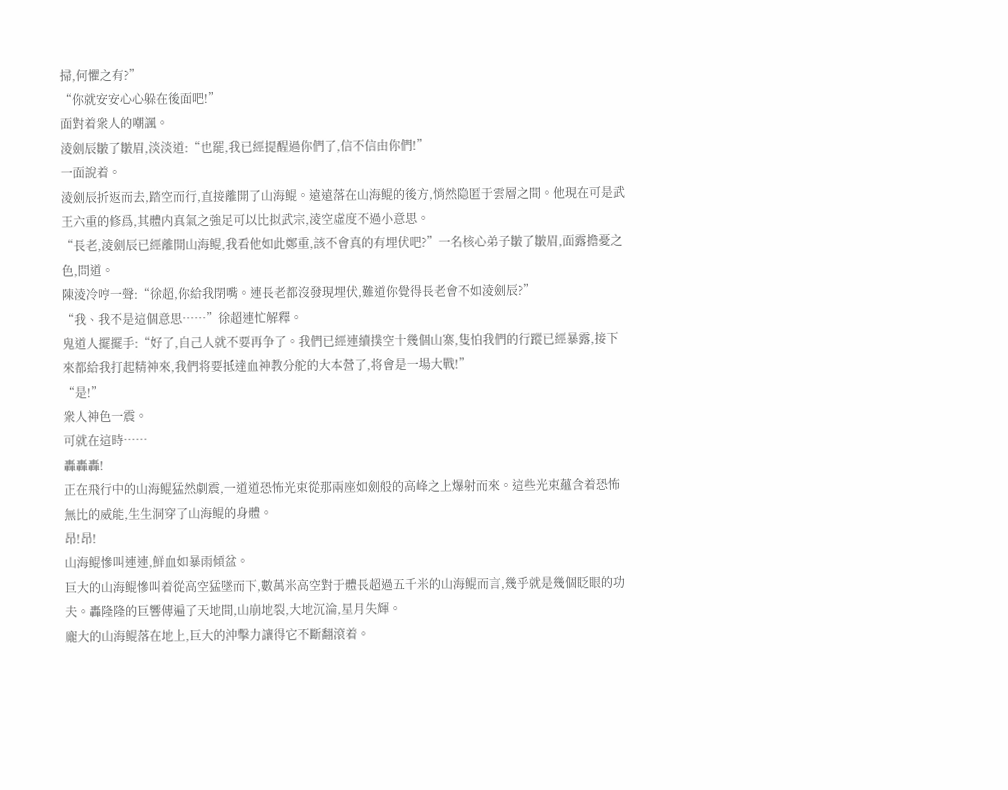掃,何懼之有?”
“你就安安心心躲在後面吧!”
面對着衆人的嘲諷。
淩劍辰皺了皺眉,淡淡道:“也罷,我已經提醒過你們了,信不信由你們!”
一面說着。
淩劍辰折返而去,踏空而行,直接離開了山海鲲。遠遠落在山海鲲的後方,悄然隐匿于雲層之間。他現在可是武王六重的修爲,其體内真氣之強足可以比拟武宗,淩空虛度不過小意思。
“長老,淩劍辰已經離開山海鲲,我看他如此鄭重,該不會真的有埋伏吧?”一名核心弟子皺了皺眉,面露擔憂之色,問道。
陳淩冷哼一聲:“徐超,你給我閉嘴。連長老都沒發現埋伏,難道你覺得長老會不如淩劍辰?”
“我、我不是這個意思……”徐超連忙解釋。
鬼道人擺擺手:“好了,自己人就不要再争了。我們已經連續撲空十幾個山寨,隻怕我們的行蹤已經暴露,接下來都給我打起精神來,我們将要抵達血神教分舵的大本營了,将會是一場大戰!”
“是!”
衆人神色一震。
可就在這時……
轟轟轟!
正在飛行中的山海鲲猛然劇震,一道道恐怖光束從那兩座如劍般的高峰之上爆射而來。這些光束蘊含着恐怖無比的威能,生生洞穿了山海鲲的身體。
昂!昂!
山海鲲慘叫連連,鮮血如暴雨傾盆。
巨大的山海鲲慘叫着從高空猛墜而下,數萬米高空對于體長超過五千米的山海鲲而言,幾乎就是幾個眨眼的功夫。轟隆隆的巨響傳遍了天地間,山崩地裂,大地沉淪,星月失輝。
龐大的山海鲲落在地上,巨大的沖擊力讓得它不斷翻滾着。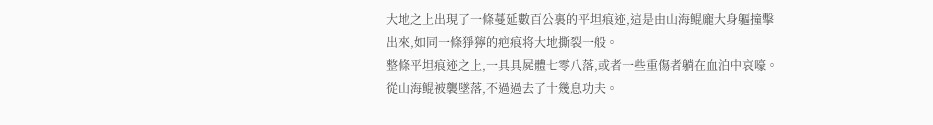大地之上出現了一條蔓延數百公裏的平坦痕迹,這是由山海鲲龐大身軀撞擊出來,如同一條猙獰的疤痕将大地撕裂一般。
整條平坦痕迹之上,一具具屍體七零八落,或者一些重傷者躺在血泊中哀嚎。
從山海鲲被襲墜落,不過過去了十幾息功夫。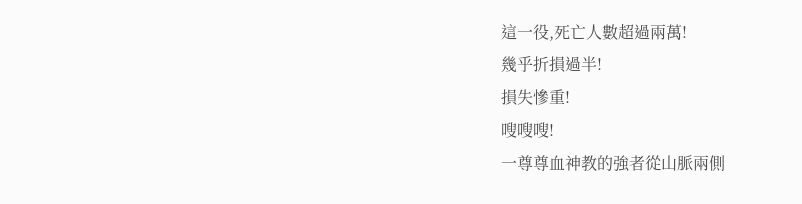這一役,死亡人數超過兩萬!
幾乎折損過半!
損失慘重!
嗖嗖嗖!
一尊尊血神教的強者從山脈兩側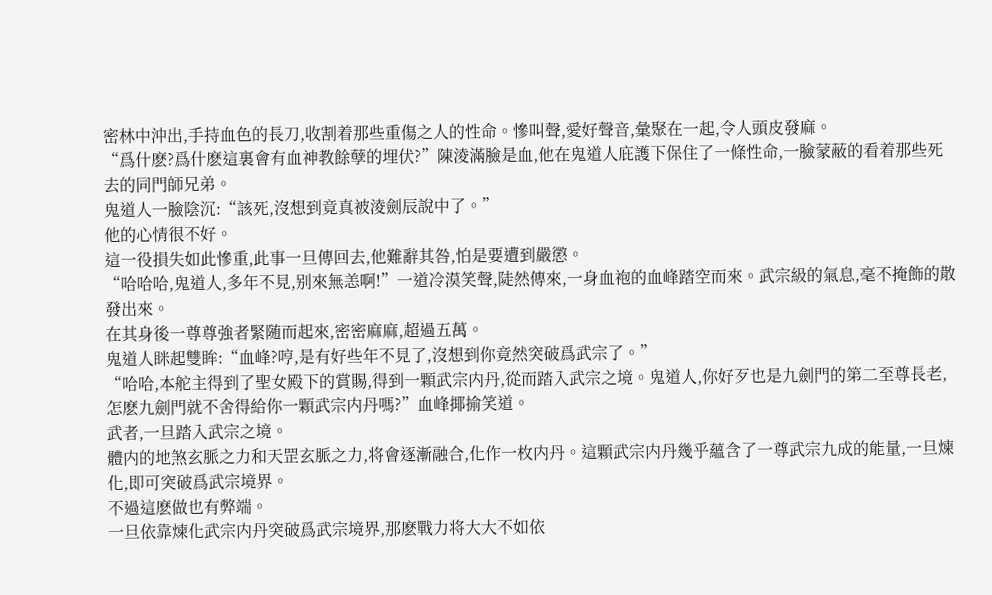密林中沖出,手持血色的長刀,收割着那些重傷之人的性命。慘叫聲,愛好聲音,彙聚在一起,令人頭皮發麻。
“爲什麽?爲什麽這裏會有血神教餘孽的埋伏?”陳淩滿臉是血,他在鬼道人庇護下保住了一條性命,一臉蒙蔽的看着那些死去的同門師兄弟。
鬼道人一臉陰沉:“該死,沒想到竟真被淩劍辰說中了。”
他的心情很不好。
這一役損失如此慘重,此事一旦傳回去,他難辭其咎,怕是要遭到嚴懲。
“哈哈哈,鬼道人,多年不見,别來無恙啊!”一道冷漠笑聲,陡然傳來,一身血袍的血峰踏空而來。武宗級的氣息,毫不掩飾的散發出來。
在其身後一尊尊強者緊随而起來,密密麻麻,超過五萬。
鬼道人眯起雙眸:“血峰?哼,是有好些年不見了,沒想到你竟然突破爲武宗了。”
“哈哈,本舵主得到了聖女殿下的賞賜,得到一顆武宗内丹,從而踏入武宗之境。鬼道人,你好歹也是九劍門的第二至尊長老,怎麽九劍門就不舍得給你一顆武宗内丹嗎?”血峰揶揄笑道。
武者,一旦踏入武宗之境。
體内的地煞玄脈之力和天罡玄脈之力,将會逐漸融合,化作一枚内丹。這顆武宗内丹幾乎蘊含了一尊武宗九成的能量,一旦煉化,即可突破爲武宗境界。
不過這麽做也有弊端。
一旦依靠煉化武宗内丹突破爲武宗境界,那麽戰力将大大不如依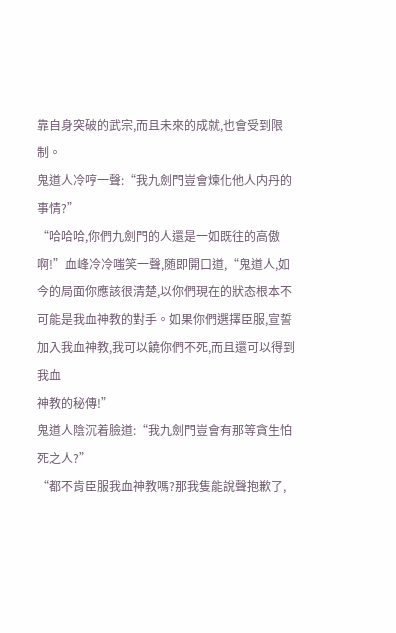靠自身突破的武宗,而且未來的成就,也會受到限制。
鬼道人冷哼一聲:“我九劍門豈會煉化他人内丹的事情?”
“哈哈哈,你們九劍門的人還是一如既往的高傲啊!”血峰冷冷嗤笑一聲,随即開口道,“鬼道人,如今的局面你應該很清楚,以你們現在的狀态根本不可能是我血神教的對手。如果你們選擇臣服,宣誓加入我血神教,我可以饒你們不死,而且還可以得到我血
神教的秘傳!”
鬼道人陰沉着臉道:“我九劍門豈會有那等貪生怕死之人?”
“都不肯臣服我血神教嗎?那我隻能說聲抱歉了,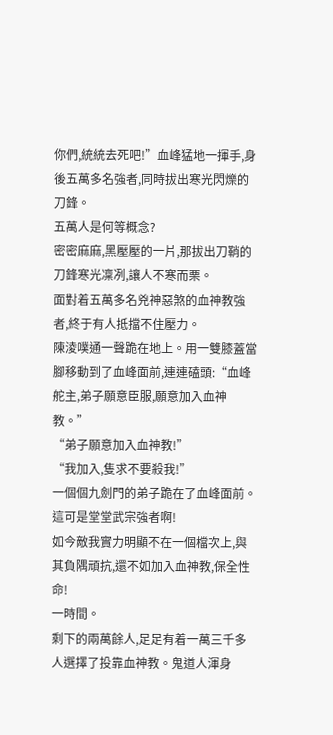你們,統統去死吧!”血峰猛地一揮手,身後五萬多名強者,同時拔出寒光閃爍的刀鋒。
五萬人是何等概念?
密密麻麻,黑壓壓的一片,那拔出刀鞘的刀鋒寒光凜冽,讓人不寒而栗。
面對着五萬多名兇神惡煞的血神教強者,終于有人抵擋不住壓力。
陳淩噗通一聲跪在地上。用一雙膝蓋當腳移動到了血峰面前,連連磕頭:“血峰舵主,弟子願意臣服,願意加入血神教。”
“弟子願意加入血神教!”
“我加入,隻求不要殺我!”
一個個九劍門的弟子跪在了血峰面前。
這可是堂堂武宗強者啊!
如今敵我實力明顯不在一個檔次上,與其負隅頑抗,還不如加入血神教,保全性命!
一時間。
剩下的兩萬餘人,足足有着一萬三千多人選擇了投靠血神教。鬼道人渾身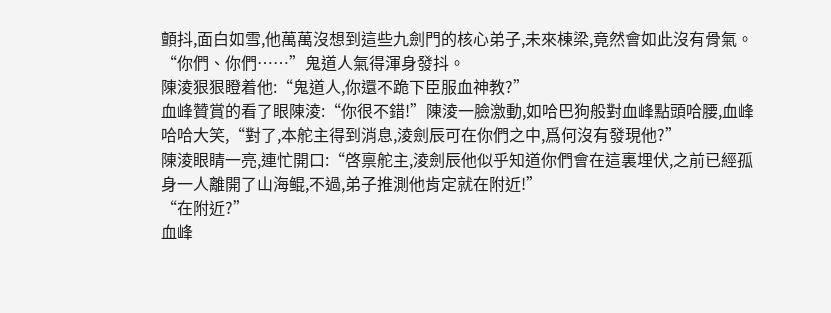顫抖,面白如雪,他萬萬沒想到這些九劍門的核心弟子,未來棟梁,竟然會如此沒有骨氣。
“你們、你們……”鬼道人氣得渾身發抖。
陳淩狠狠瞪着他:“鬼道人,你還不跪下臣服血神教?”
血峰贊賞的看了眼陳淩:“你很不錯!”陳淩一臉激動,如哈巴狗般對血峰點頭哈腰,血峰哈哈大笑,“對了,本舵主得到消息,淩劍辰可在你們之中,爲何沒有發現他?”
陳淩眼睛一亮,連忙開口:“啓禀舵主,淩劍辰他似乎知道你們會在這裏埋伏,之前已經孤身一人離開了山海鲲,不過,弟子推測他肯定就在附近!”
“在附近?”
血峰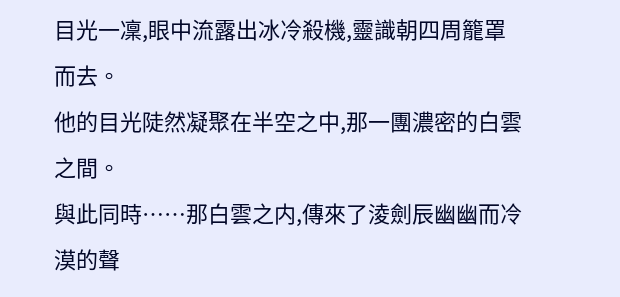目光一凜,眼中流露出冰冷殺機,靈識朝四周籠罩而去。
他的目光陡然凝聚在半空之中,那一團濃密的白雲之間。
與此同時……那白雲之内,傳來了淩劍辰幽幽而冷漠的聲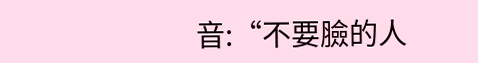音:“不要臉的人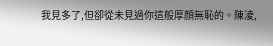我見多了,但卻從未見過你這般厚顔無恥的。陳淩,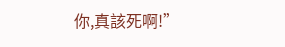你,真該死啊!”